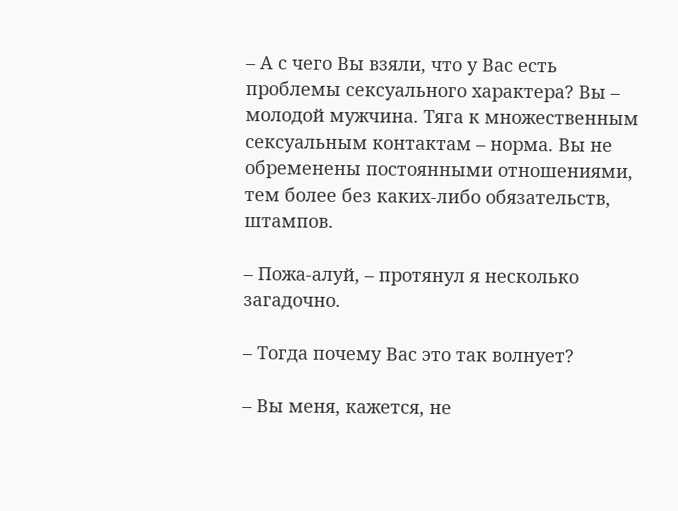– А с чего Вы взяли, что у Вас есть проблемы сексуального характера? Вы – молодой мужчина. Тяга к множественным сексуальным контактам – норма. Вы не обременены постоянными отношениями, тем более без каких-либо обязательств, штампов.

– Пожа-алуй, – протянул я несколько загадочно.

– Тогда почему Вас это так волнует?

– Вы меня, кажется, не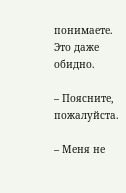понимаете. Это даже обидно.

– Поясните, пожалуйста.

– Меня не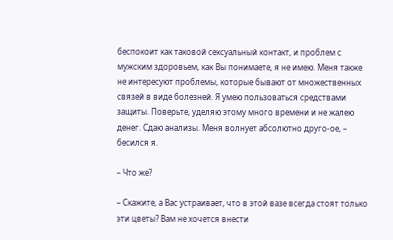беспокоит как таковой сексуальный контакт, и проблем с мужским здоровьем, как Вы понимаете, я не имею. Меня также не интересуют проблемы, которые бывают от множественных связей в виде болезней. Я умею пользоваться средствами защиты. Поверьте, уделяю этому много времени и не жалею денег. Сдаю анализы. Меня волнует абсолютно друго-ое, – бесился я.

– Что же?

– Скажите, а Вас устраивает, что в этой вазе всегда стоят только эти цветы? Вам не хочется внести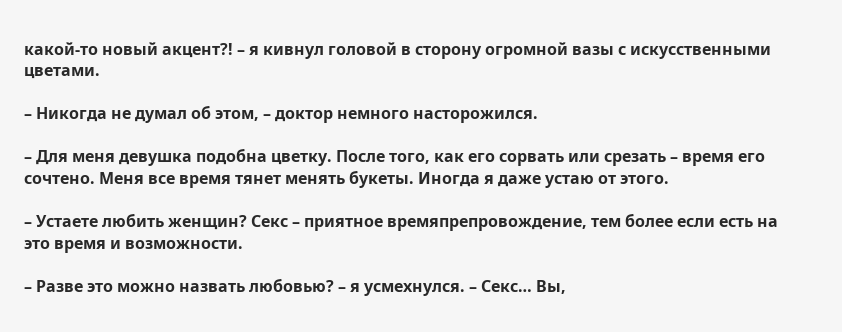какой-то новый акцент?! – я кивнул головой в сторону огромной вазы с искусственными цветами.

– Никогда не думал об этом, – доктор немного насторожился.

– Для меня девушка подобна цветку. После того, как его сорвать или срезать – время его сочтено. Меня все время тянет менять букеты. Иногда я даже устаю от этого.

– Устаете любить женщин? Секс – приятное времяпрепровождение, тем более если есть на это время и возможности.

– Разве это можно назвать любовью? – я усмехнулся. – Секс… Вы,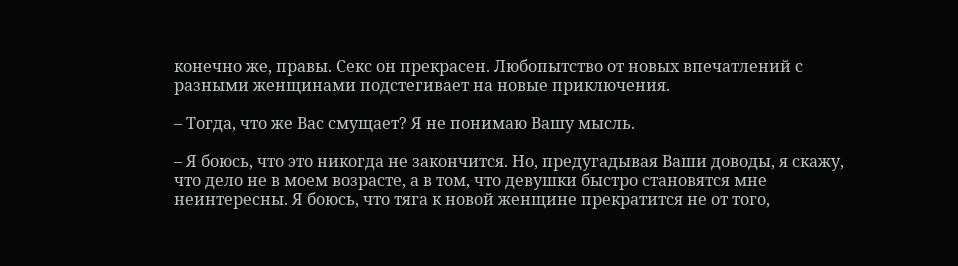конечно же, правы. Секс он прекрасен. Любопытство от новых впечатлений с разными женщинами подстегивает на новые приключения.

– Тогда, что же Вас смущает? Я не понимаю Вашу мысль.

– Я боюсь, что это никогда не закончится. Но, предугадывая Ваши доводы, я скажу, что дело не в моем возрасте, а в том, что девушки быстро становятся мне неинтересны. Я боюсь, что тяга к новой женщине прекратится не от того,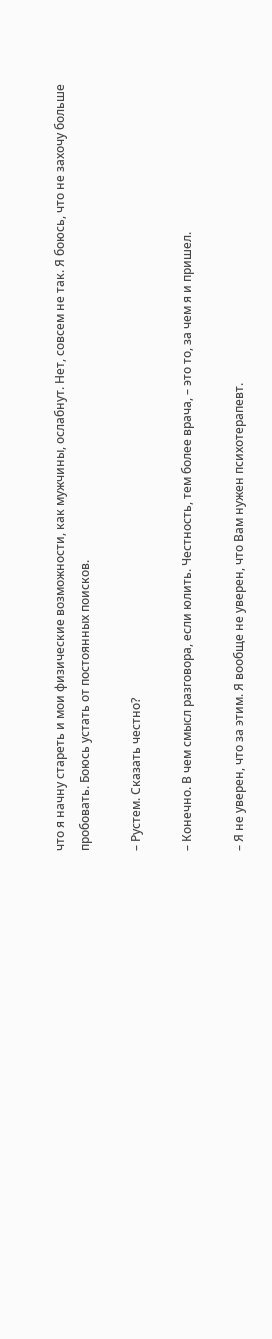что я начну стареть и мои физические возможности, как мужчины, ослабнут. Нет, совсем не так. Я боюсь, что не захочу больше пробовать. Боюсь устать от постоянных поисков.

– Рустем. Сказать честно?

– Конечно. В чем смысл разговора, если юлить. Честность, тем более врача, – это то, за чем я и пришел.

– Я не уверен, что за этим. Я вообще не уверен, что Вам нужен психотерапевт.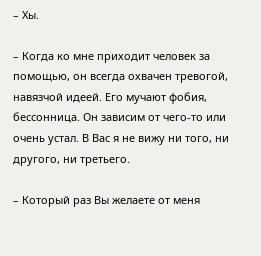– Хы.

– Когда ко мне приходит человек за помощью, он всегда охвачен тревогой, навязчой идеей. Его мучают фобия, бессонница. Он зависим от чего-то или очень устал. В Вас я не вижу ни того, ни другого, ни третьего.

– Который раз Вы желаете от меня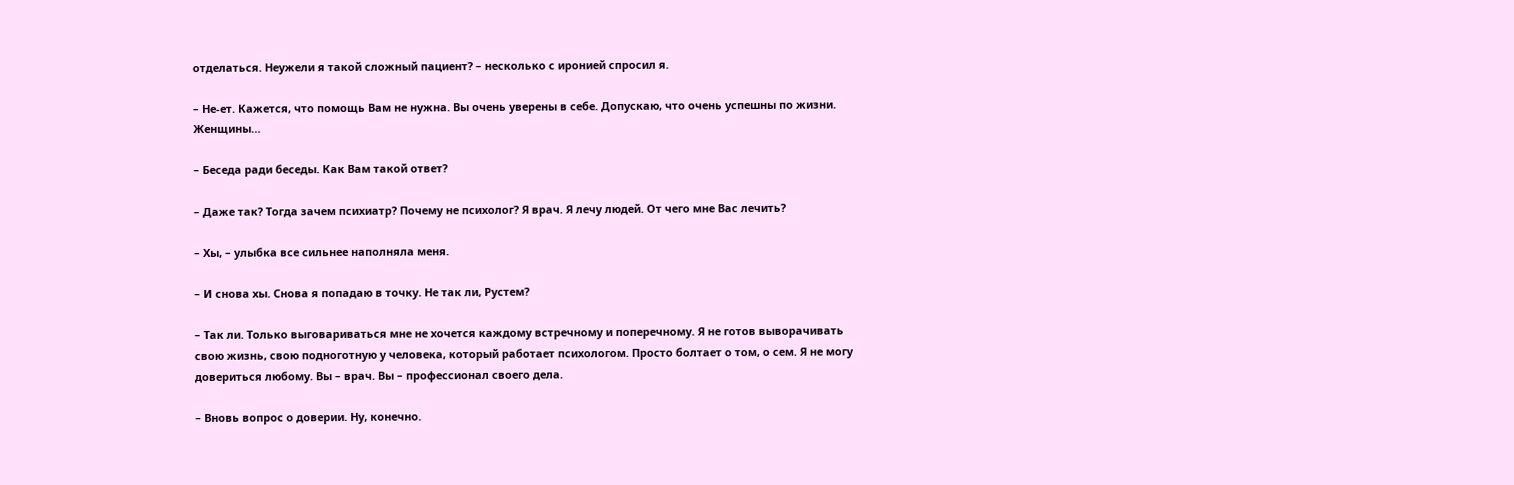отделаться. Неужели я такой сложный пациент? – несколько с иронией спросил я.

– Не-ет. Кажется, что помощь Вам не нужна. Вы очень уверены в себе. Допускаю, что очень успешны по жизни. Женщины…

– Беседа ради беседы. Как Вам такой ответ?

– Даже так? Тогда зачем психиатр? Почему не психолог? Я врач. Я лечу людей. От чего мне Вас лечить?

– Хы, – улыбка все сильнее наполняла меня.

– И снова хы. Снова я попадаю в точку. Не так ли, Рустем?

– Так ли. Только выговариваться мне не хочется каждому встречному и поперечному. Я не готов выворачивать свою жизнь, свою подноготную у человека, который работает психологом. Просто болтает о том, о сем. Я не могу довериться любому. Вы – врач. Вы – профессионал своего дела.

– Вновь вопрос о доверии. Ну, конечно.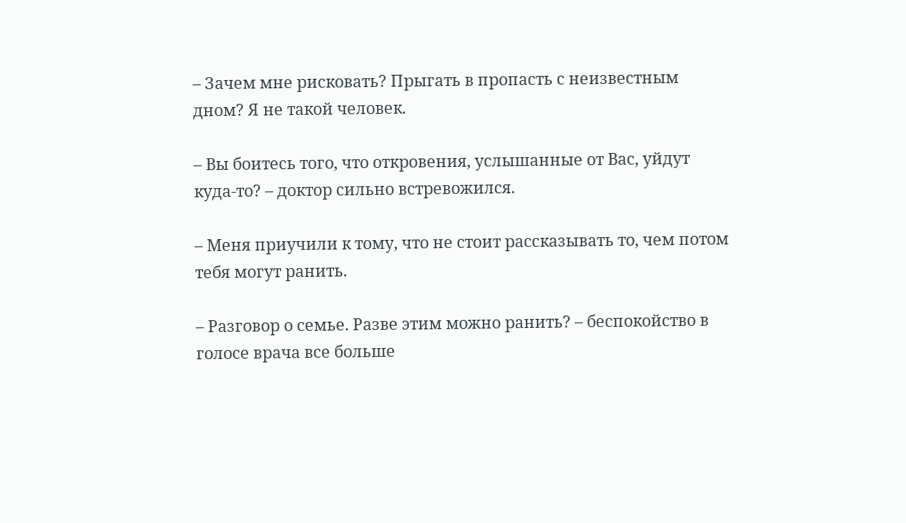– Зачем мне рисковать? Прыгать в пропасть с неизвестным дном? Я не такой человек.

– Вы боитесь того, что откровения, услышанные от Вас, уйдут куда-то? – доктор сильно встревожился.

– Меня приучили к тому, что не стоит рассказывать то, чем потом тебя могут ранить.

– Разговор о семье. Разве этим можно ранить? – беспокойство в голосе врача все больше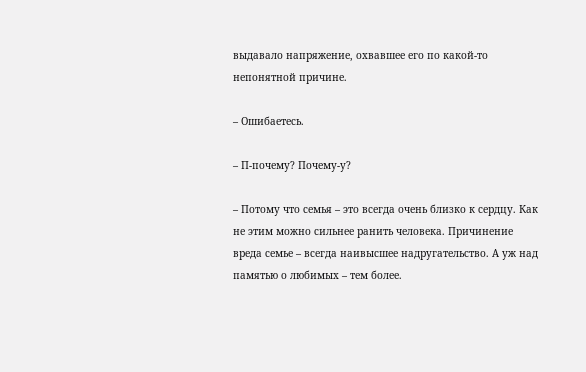выдавало напряжение, охвавшее его по какой-то непонятной причине.

– Ошибаетесь.

– П-почему? Почему-у?

– Потому что семья – это всегда очень близко к сердцу. Как не этим можно сильнее ранить человека. Причинение вреда семье – всегда наивысшее надругательство. А уж над памятью о любимых – тем более.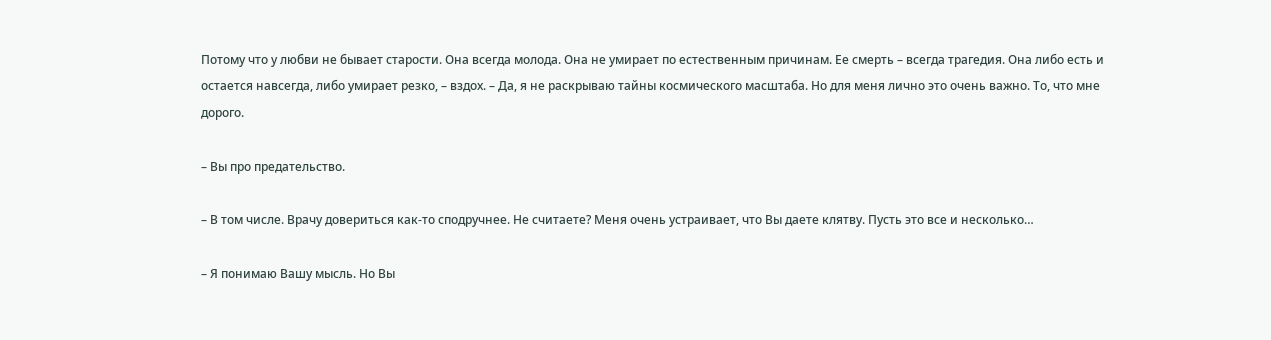Потому что у любви не бывает старости. Она всегда молода. Она не умирает по естественным причинам. Ее смерть – всегда трагедия. Она либо есть и остается навсегда, либо умирает резко, – вздох. – Да, я не раскрываю тайны космического масштаба. Но для меня лично это очень важно. То, что мне дорого.

– Вы про предательство.

– В том числе. Врачу довериться как-то сподручнее. Не считаете? Меня очень устраивает, что Вы даете клятву. Пусть это все и несколько…

– Я понимаю Вашу мысль. Но Вы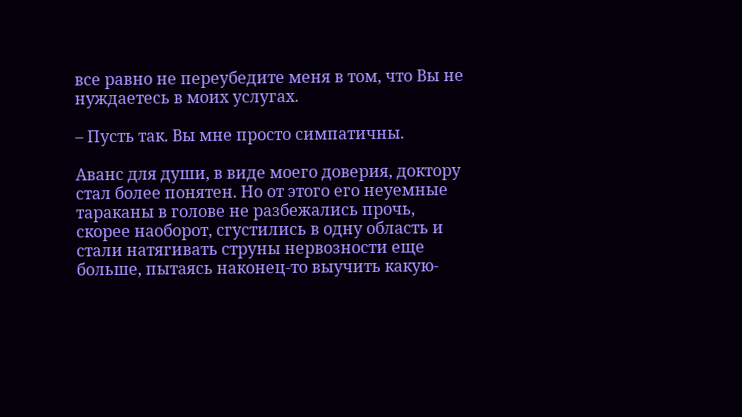все равно не переубедите меня в том, что Вы не нуждаетесь в моих услугах.

– Пусть так. Вы мне просто симпатичны.

Аванс для души, в виде моего доверия, доктору стал более понятен. Но от этого его неуемные тараканы в голове не разбежались прочь, скорее наоборот, сгустились в одну область и стали натягивать струны нервозности еще больше, пытаясь наконец-то выучить какую-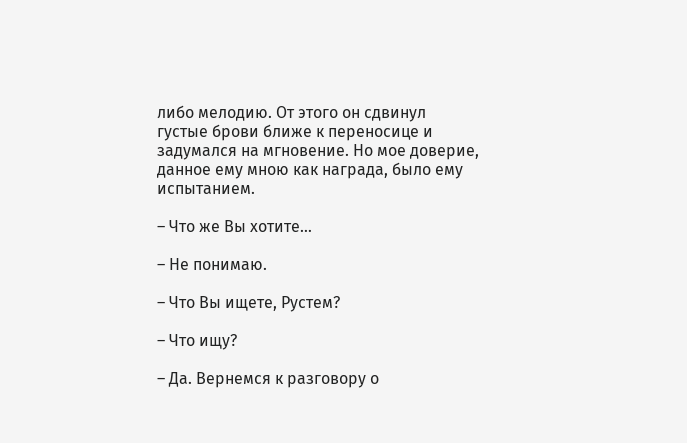либо мелодию. От этого он сдвинул густые брови ближе к переносице и задумался на мгновение. Но мое доверие, данное ему мною как награда, было ему испытанием.

– Что же Вы хотите…

– Не понимаю.

– Что Вы ищете, Рустем?

– Что ищу?

– Да. Вернемся к разговору о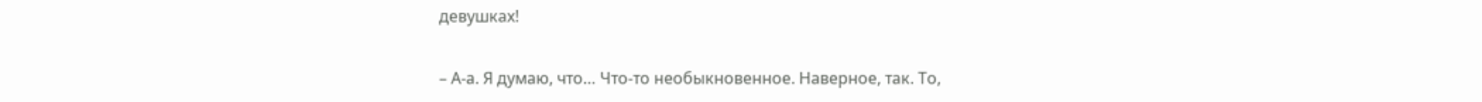девушках!

– А-а. Я думаю, что… Что-то необыкновенное. Наверное, так. То,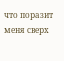что поразит меня сверх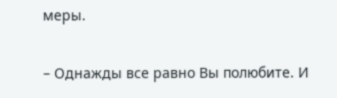меры.

– Однажды все равно Вы полюбите. И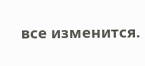все изменится.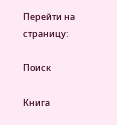Перейти на страницу:

Поиск

Книга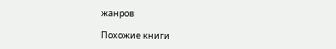жанров

Похожие книги